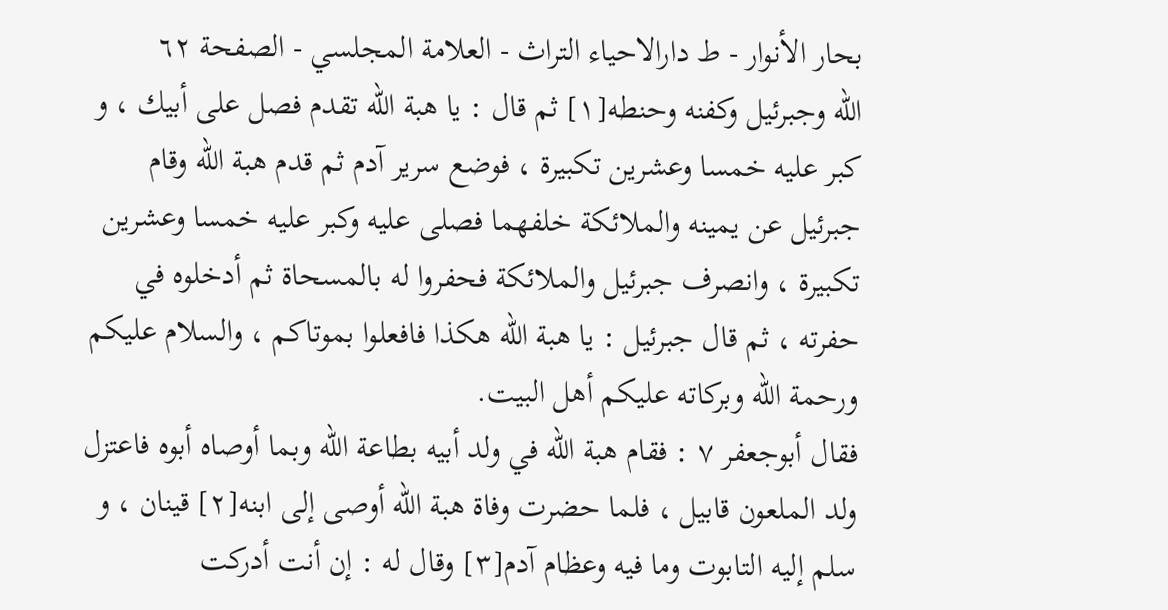بحار الأنوار - ط دارالاحیاء التراث - العلامة المجلسي - الصفحة ٦٢
الله وجبرئيل وكفنه وحنطه[١] ثم قال : يا هبة الله تقدم فصل على أبيك ، و كبر عليه خمسا وعشرين تكبيرة ، فوضع سرير آدم ثم قدم هبة الله وقام جبرئيل عن يمينه والملائكة خلفهما فصلى عليه وكبر عليه خمسا وعشرين تكبيرة ، وانصرف جبرئيل والملائكة فحفروا له بالمسحاة ثم أدخلوه في حفرته ، ثم قال جبرئيل : يا هبة الله هكذا فافعلوا بموتاكم ، والسلام عليكم ورحمة الله وبركاته عليكم أهل البيت.
فقال أبوجعفر ٧ : فقام هبة الله في ولد أبيه بطاعة الله وبما أوصاه أبوه فاعتزل ولد الملعون قابيل ، فلما حضرت وفاة هبة الله أوصى إلى ابنه[٢] قينان ، و سلم إليه التابوت وما فيه وعظام آدم[٣] وقال له : إن أنت أدركت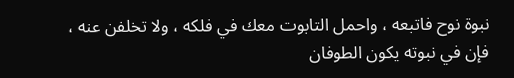نبوة نوح فاتبعه ، واحمل التابوت معك في فلكه ، ولا تخلفن عنه ، فإن في نبوته يكون الطوفان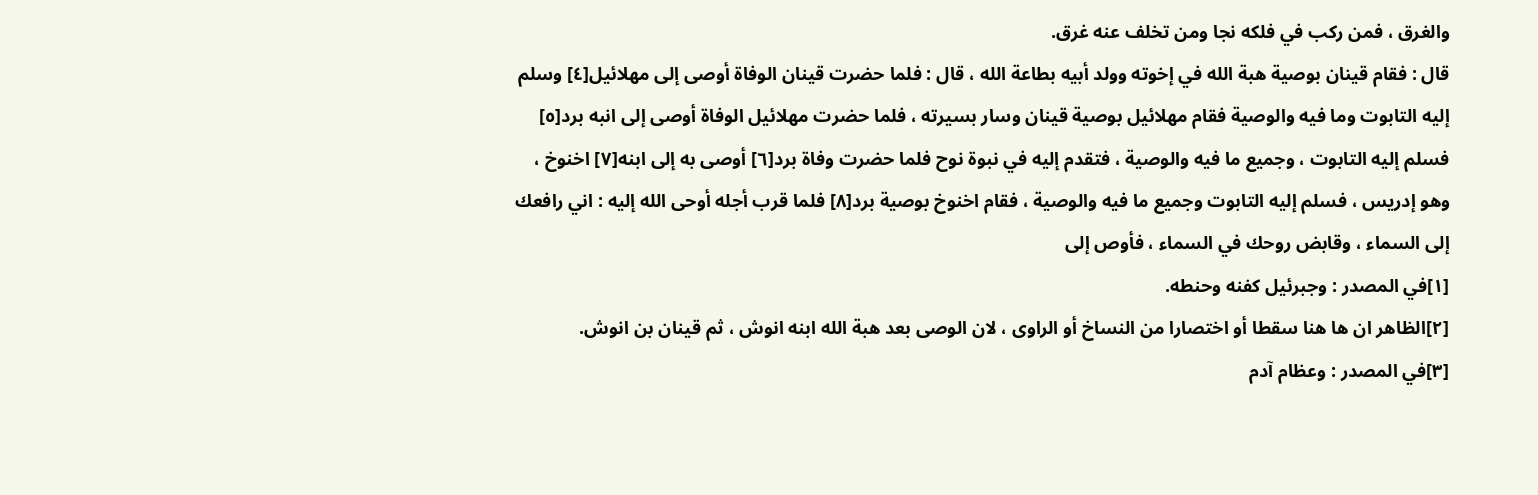والغرق ، فمن ركب في فلكه نجا ومن تخلف عنه غرق.
قال : فقام قينان بوصية هبة الله في إخوته وولد أبيه بطاعة الله ، قال : فلما حضرت قينان الوفاة أوصى إلى مهلائيل[٤] وسلم إليه التابوت وما فيه والوصية فقام مهلائيل بوصية قينان وسار بسيرته ، فلما حضرت مهلائيل الوفاة أوصى إلى انبه برد[٥] فسلم إليه التابوت ، وجميع ما فيه والوصية ، فتقدم إليه في نبوة نوح فلما حضرت وفاة برد[٦] أوصى به إلى ابنه[٧] اخنوخ ، وهو إدريس ، فسلم إليه التابوت وجميع ما فيه والوصية ، فقام اخنوخ بوصية برد[٨] فلما قرب أجله أوحى الله إليه : اني رافعك إلى السماء ، وقابض روحك في السماء ، فأوص إلى
[١]في المصدر : وجبرئيل كفنه وحنطه.
[٢]الظاهر ان ها هنا سقطا أو اختصارا من النساخ أو الراوى ، لان الوصى بعد هبة الله ابنه انوش ، ثم قينان بن انوش.
[٣]في المصدر : وعظام آدم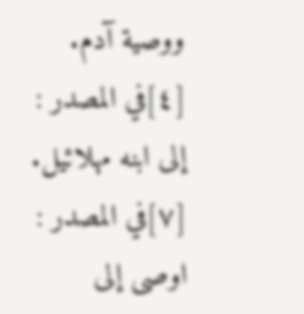ووصية آدم.
[٤]في المصدر : إلى ابنه مهلائيل. [٧]في المصدر : اوصى إلى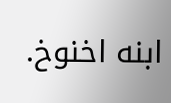ابنه اخنوخ.